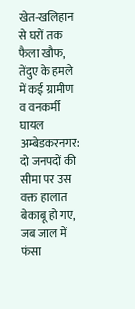खेत-खलिहान से घरों तक फैला खौफ,
तेंदुए के हमले में कई ग्रामीण व वनकर्मी घायल
अम्बेडकरनगर: दो जनपदों की सीमा पर उस वक्त हालात बेकाबू हो गए, जब जाल में फंसा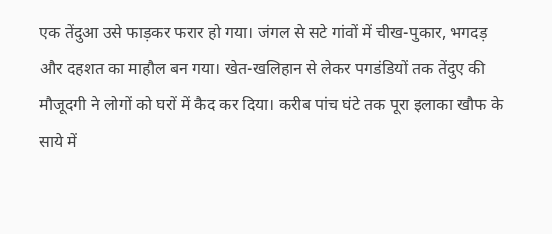एक तेंदुआ उसे फाड़कर फरार हो गया। जंगल से सटे गांवों में चीख-पुकार, भगदड़ और दहशत का माहौल बन गया। खेत-खलिहान से लेकर पगडंडियों तक तेंदुए की मौजूदगी ने लोगों को घरों में कैद कर दिया। करीब पांच घंटे तक पूरा इलाका खौफ के साये में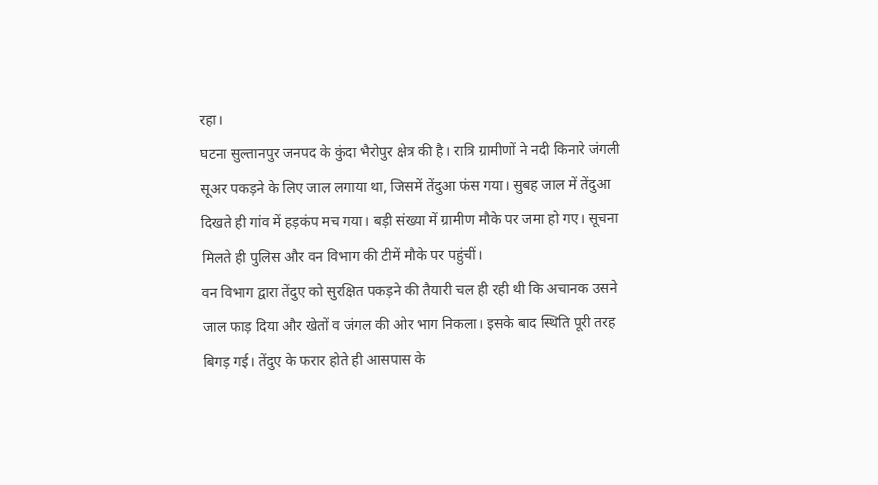रहा।
घटना सुल्तानपुर जनपद के कुंदा भैरोपुर क्षेत्र की है। रात्रि ग्रामीणों ने नदी किनारे जंगली सूअर पकड़ने के लिए जाल लगाया था, जिसमें तेंदुआ फंस गया। सुबह जाल में तेंदुआ दिखते ही गांव में हड़कंप मच गया। बड़ी संख्या में ग्रामीण मौके पर जमा हो गए। सूचना मिलते ही पुलिस और वन विभाग की टीमें मौके पर पहुंचीं।
वन विभाग द्वारा तेंदुए को सुरक्षित पकड़ने की तैयारी चल ही रही थी कि अचानक उसने जाल फाड़ दिया और खेतों व जंगल की ओर भाग निकला। इसके बाद स्थिति पूरी तरह बिगड़ गई। तेंदुए के फरार होते ही आसपास के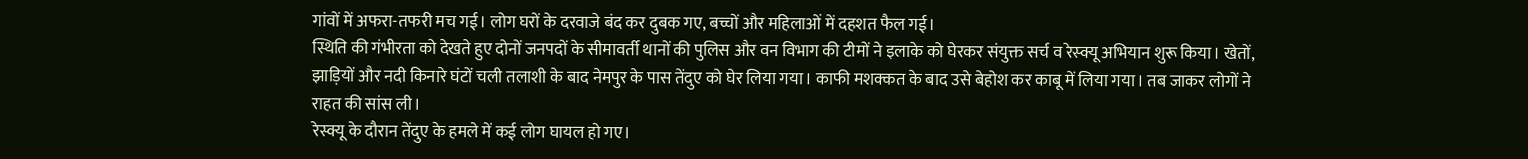गांवों में अफरा-तफरी मच गई। लोग घरों के दरवाजे बंद कर दुबक गए, बच्चों और महिलाओं में दहशत फैल गई।
स्थिति की गंभीरता को देखते हुए दोनों जनपदों के सीमावर्ती थानों की पुलिस और वन विभाग की टीमों ने इलाके को घेरकर संयुक्त सर्च व रेस्क्यू अभियान शुरू किया। खेतों, झाड़ियों और नदी किनारे घंटों चली तलाशी के बाद नेमपुर के पास तेंदुए को घेर लिया गया। काफी मशक्कत के बाद उसे बेहोश कर काबू में लिया गया। तब जाकर लोगों ने राहत की सांस ली।
रेस्क्यू के दौरान तेंदुए के हमले में कई लोग घायल हो गए।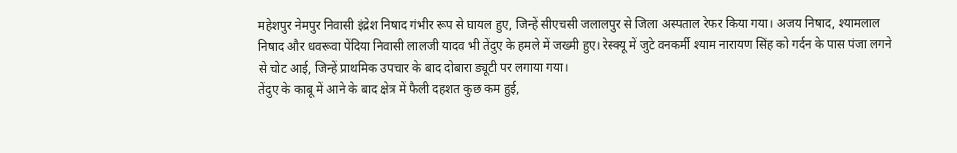महेशपुर नेमपुर निवासी इंद्रेश निषाद गंभीर रूप से घायल हुए, जिन्हें सीएचसी जलालपुर से जिला अस्पताल रेफर किया गया। अजय निषाद, श्यामलाल निषाद और धवरूवा पेंदिया निवासी लालजी यादव भी तेंदुए के हमले में जख्मी हुए। रेस्क्यू में जुटे वनकर्मी श्याम नारायण सिंह को गर्दन के पास पंजा लगने से चोट आई, जिन्हें प्राथमिक उपचार के बाद दोबारा ड्यूटी पर लगाया गया।
तेंदुए के काबू में आने के बाद क्षेत्र में फैली दहशत कुछ कम हुई,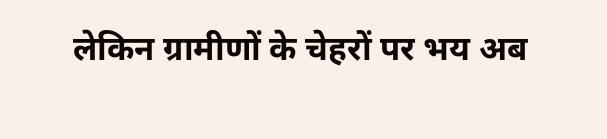लेकिन ग्रामीणों के चेहरों पर भय अब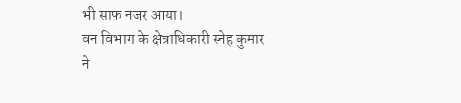भी साफ नजर आया।
वन विभाग के क्षेत्राधिकारी स्नेह कुमार ने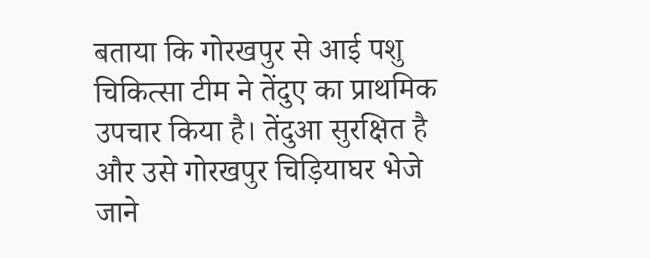बताया कि गोरखपुर से आई पशु चिकित्सा टीम ने तेंदुए का प्राथमिक उपचार किया है। तेंदुआ सुरक्षित है और उसे गोरखपुर चिड़ियाघर भेजे जाने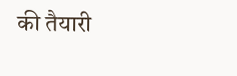की तैयारी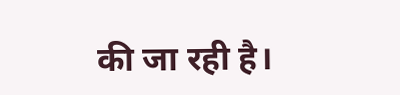की जा रही है।